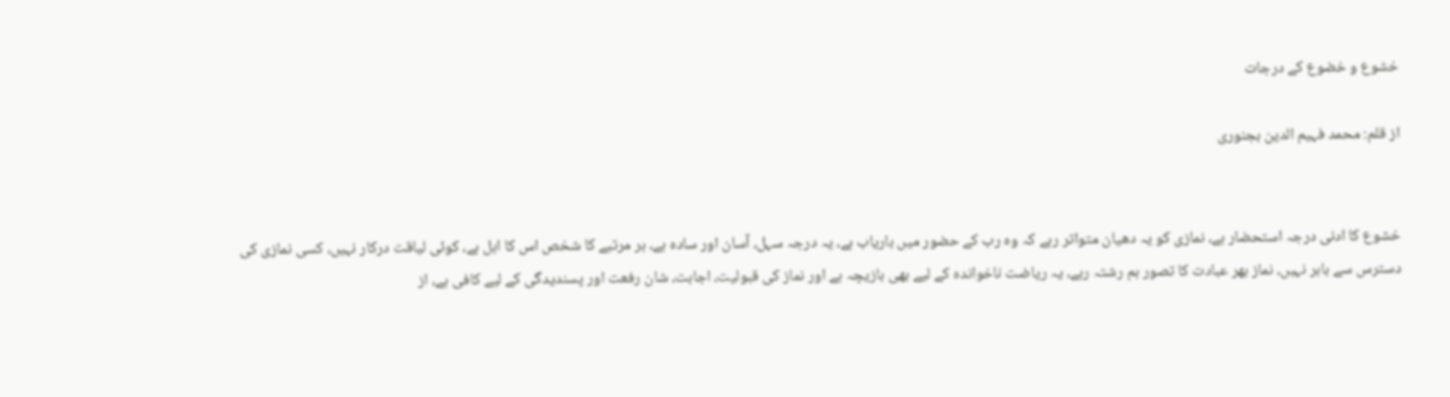خشوع و خضوع کے درجات

از قلم: محمد فہیم الدین بجنوری


خشوع کا ادنی درجہ استحضار ہے، نمازی کو یہ دھیان متواتر رہے کہ وہ رب کے حضور میں باریاب ہے، یہ درجہ سہل، آسان اور سادہ ہے، ہر مرتبے کا شخص اس کا اہل ہے، کوئی لیاقت درکار نہیں، کسی نمازی کی دسترس سے باہر نہیں، نماز بھر عبادت کا تصور ہم رشتہ رہے، یہ ریاضت ناخواندہ کے لیے بھی بازیچہ ہے اور نماز کی قبولیت، اجابت، شان رفعت اور پسندیدگی کے لیے کافی ہے، از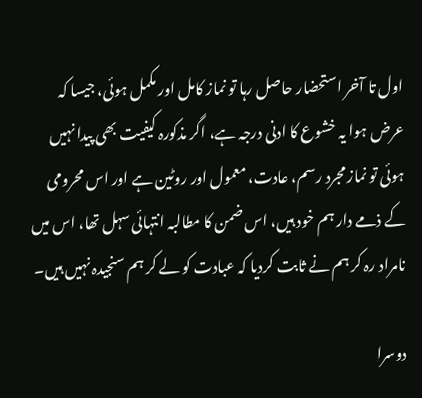اول تا آخر استحضار حاصل رہا تو نماز کامل اور مکمل ہوئی، جیسا کہ عرض ہوا یہ خشوع کا ادنی درجہ ہے، اگر مذکورہ کیفیت بھی پیدا نہیں ہوئی تو نماز مجرد رسم، عادت، معمول اور روٹین ہے اور اس محرومی کے ذمے دار ہم خود ہیں، اس ضمن کا مطالبہ انتہائی سہل تھا، اس میں نامراد رہ کر ہم نے ثابت کردیا کہ عبادت کو لے کر ہم سنجیدہ نہیں ہیں۔

دوسرا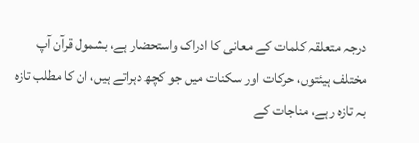درجہ متعلقہ کلمات کے معانی کا ادراک واستحضار ہے، بشمول قرآن آپ مختلف ہیئتوں، حرکات اور سکنات میں جو کچھ دہراتے ہیں، ان کا مطلب تازہ بہ تازہ رہے، مناجات کے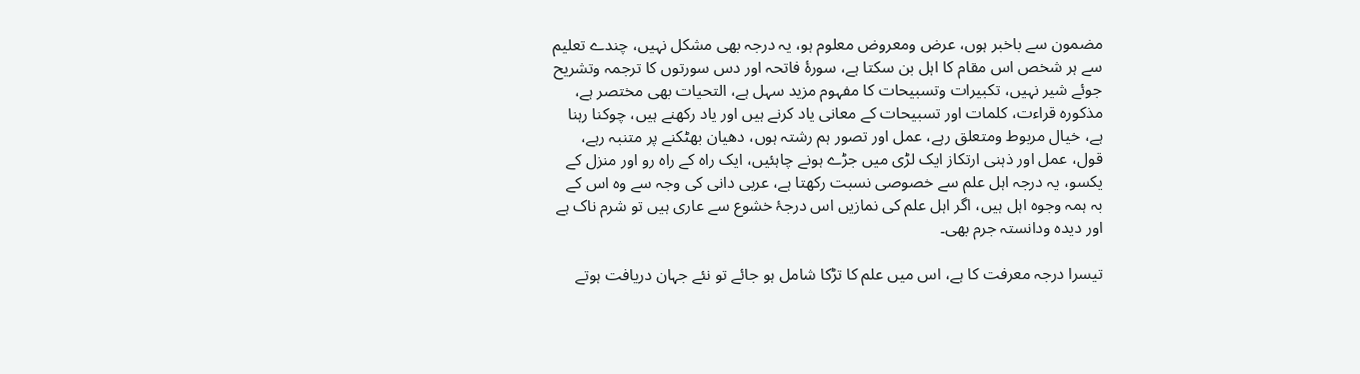مضمون سے باخبر ہوں، عرض ومعروض معلوم ہو، یہ درجہ بھی مشکل نہیں، چندے تعلیم سے ہر شخص اس مقام کا اہل بن سکتا ہے، سورۂ فاتحہ اور دس سورتوں کا ترجمہ وتشریح جوئے شیر نہیں، تکبیرات وتسبیحات کا مفہوم مزید سہل ہے، التحیات بھی مختصر ہے، مذکورہ قراءت، کلمات اور تسبیحات کے معانی یاد کرنے ہیں اور یاد رکھنے ہیں، چوکنا رہنا ہے، خیال مربوط ومتعلق رہے، عمل اور تصور ہم رشتہ ہوں، دھیان بھٹکنے پر متنبہ رہے، قول، عمل اور ذہنی ارتکاز ایک لڑی میں جڑے ہونے چاہئیں، ایک راہ کے راہ رو اور منزل کے یکسو، یہ درجہ اہل علم سے خصوصی نسبت رکھتا ہے، عربی دانی کی وجہ سے وہ اس کے بہ ہمہ وجوہ اہل ہیں، اگر اہل علم کی نمازیں اس درجۂ خشوع سے عاری ہیں تو شرم ناک ہے اور دیدہ ودانستہ جرم بھی۔

تیسرا درجہ معرفت کا ہے، اس میں علم کا تڑکا شامل ہو جائے تو نئے جہان دریافت ہوتے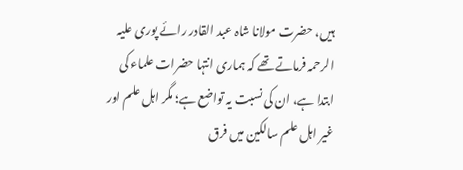ہیں، حضرت مولانا شاہ عبد القادر رائے پوری علیہ الرحمہ فرماتے تھے کہ ہماری انتہا حضرات علماء کی ابتدا ہے، ان کی نسبت یہ تواضع ہے؛ مگر اہل علم اور غیر اہل علم سالکین میں فرق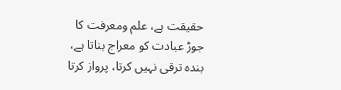حقیقت ہے، علم ومعرفت کا جوڑ عبادت کو معراج بناتا ہے، بندہ ترقی نہیں کرتا، پرواز کرتا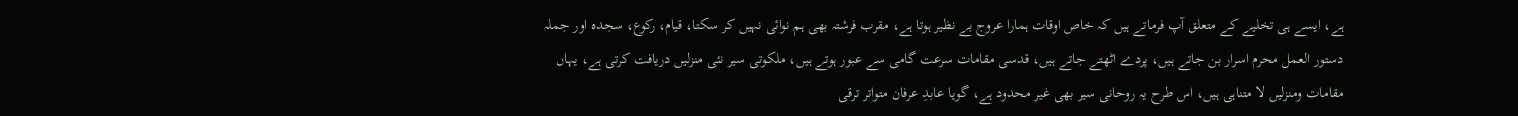ہے، ایسے ہی تخلیے کے متعلق آپ فرماتے ہیں کہ خاص اوقات ہمارا عروج بے نظیر ہوتا ہے، مقرب فرشتہ بھی ہم نوائی نہیں کر سکتا، قیام، رکوع، سجدہ اور جملہ دستور العمل محرم اسرار بن جاتے ہیں، پردے اٹھتے جاتے ہیں، قدسی مقامات سرعت گامی سے عبور ہوتے ہیں، ملکوتی سیر نئی منزلیں دریافت کرتی ہے، یہاں مقامات ومنزلیں لا متناہی ہیں، اس طرح یہ روحانی سیر بھی غیر محدود ہے، گویا عابدِ عرفان متواتر ترقی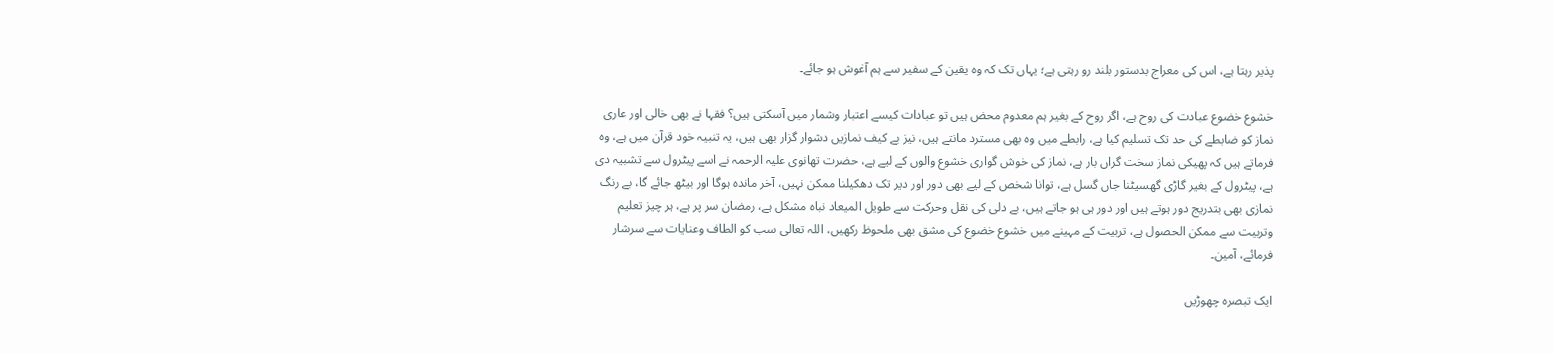پذیر رہتا ہے، اس کی معراج بدستور بلند رو رہتی ہے؛ یہاں تک کہ وہ یقین کے سفیر سے ہم آغوش ہو جائے۔

خشوع خضوع عبادت کی روح ہے، اگر روح کے بغیر ہم معدوم محض ہیں تو عبادات کیسے اعتبار وشمار میں آسکتی ہیں؟ فقہا نے بھی خالی اور عاری نماز کو ضابطے کی حد تک تسلیم کیا ہے، رابطے میں وہ بھی مسترد مانتے ہیں، نیز بے کیف نمازیں دشوار گزار بھی ہیں، یہ تنبیہ خود قرآن میں ہے، وہ فرماتے ہیں کہ پھیکی نماز سخت گراں بار ہے، نماز کی خوش گواری خشوع والوں کے لیے ہے، حضرت تھانوی علیہ الرحمہ نے اسے پیٹرول سے تشبیہ دی ہے، پیٹرول کے بغیر گاڑی گھسیٹنا جاں گسل ہے، توانا شخص کے لیے بھی دور اور دیر تک دھکیلنا ممکن نہیں، آخر ماندہ ہوگا اور بیٹھ جائے گا، بے رنگ نمازی بھی بتدریج دور ہوتے ہیں اور دور ہی ہو جاتے ہیں، بے دلی کی نقل وحرکت سے طویل المیعاد نباہ مشکل ہے، رمضان سر پر ہے، ہر چیز تعلیم وتربیت سے ممکن الحصول ہے، تربیت کے مہینے میں خشوع خضوع کی مشق بھی ملحوظ رکھیں، اللہ تعالی سب کو الطاف وعنایات سے سرشار فرمائے، آمین۔

ایک تبصرہ چھوڑیں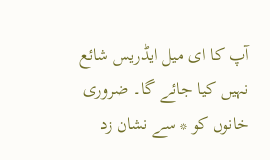آپ کا ای میل ایڈریس شائع نہیں کیا جائے گا۔ ضروری خانوں کو * سے نشان زد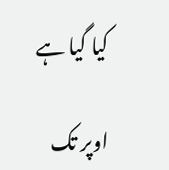کیا گیا ہے

اوپر تک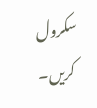سکرول کریں۔